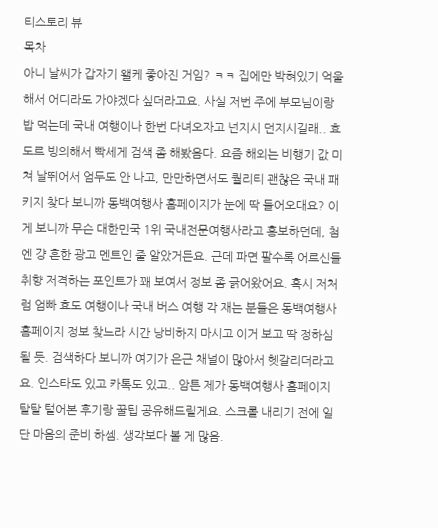티스토리 뷰
목차
아니 날씨가 갑자기 왤케 좋아진 거임? ㅋㅋ 집에만 박혀있기 억울해서 어디라도 가야겠다 싶더라고요. 사실 저번 주에 부모님이랑 밥 먹는데 국내 여행이나 한번 다녀오자고 넌지시 던지시길래.. 효도르 빙의해서 빡세게 검색 좀 해봤음다. 요즘 해외는 비행기 값 미쳐 날뛰어서 엄두도 안 나고, 만만하면서도 퀄리티 괜찮은 국내 패키지 찾다 보니까 동백여행사 홈페이지가 눈에 딱 들어오대요? 이게 보니까 무슨 대한민국 1위 국내전문여행사라고 홍보하던데, 첨엔 걍 흔한 광고 멘트인 줄 알았거든요. 근데 파면 팔수록 어르신들 취향 저격하는 포인트가 꽤 보여서 정보 좀 긁어왔어요. 혹시 저처럼 엄빠 효도 여행이나 국내 버스 여행 각 재는 분들은 동백여행사 홈페이지 정보 찾느라 시간 낭비하지 마시고 이거 보고 딱 정하심 될 듯. 검색하다 보니까 여기가 은근 채널이 많아서 헷갈리더라고요. 인스타도 있고 카톡도 있고.. 암튼 제가 동백여행사 홈페이지 탈탈 털어본 후기랑 꿀팁 공유해드릴게요. 스크롤 내리기 전에 일단 마음의 준비 하셈. 생각보다 볼 게 많음.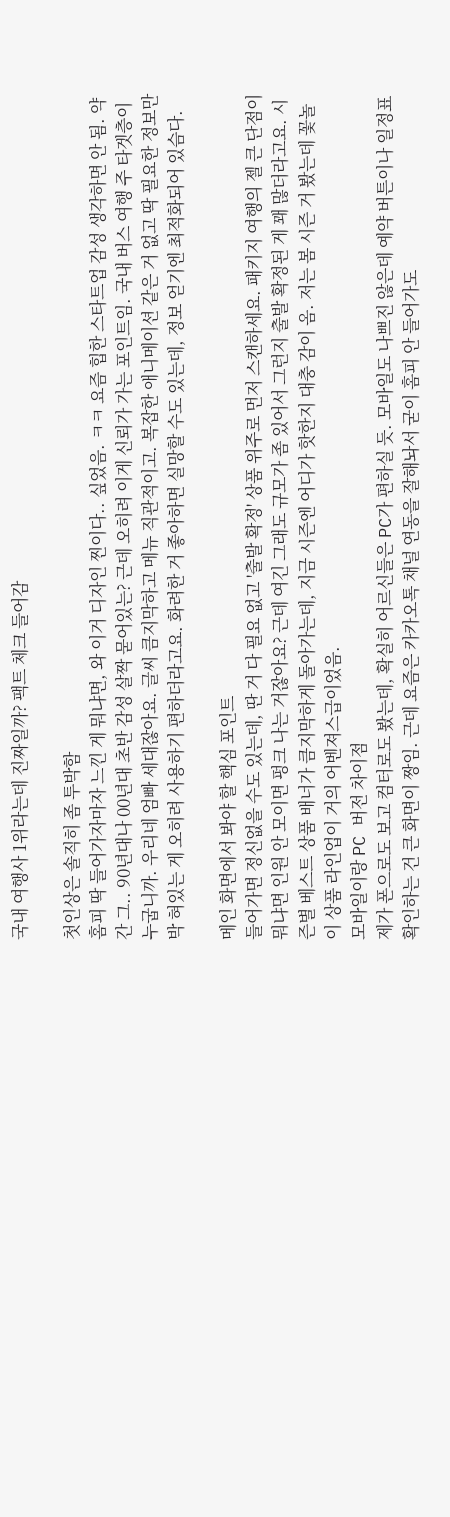국내 여행사 1위라는데 진짜일까? 팩트 체크 들어감

첫인상은 솔직히 좀 투박함
홈피 딱 들어가자마자 느낀 게 뭐냐면, 와 이거 디자인 찐이다.. 싶었음. ㅋㅋ 요즘 힙한 스타트업 감성 생각하면 안 됨. 약간 그.. 90년대나 00년대 초반 감성 살짝 묻어있는? 근데 오히려 이게 신뢰가 가는 포인트임. 국내 버스 여행 주 타겟층이 누굽니까. 우리네 엄빠 세대잖아요. 글씨 큼지막하고 메뉴 직관적이고. 복잡한 애니메이션 같은 거 없고 딱 필요한 정보만 박 혀있는 게 오히려 사용하기 편하더라고요. 화려한 거 좋아하면 실망할 수도 있는데, 정보 얻기엔 최적화되어 있슴다.

메인 화면에서 봐야 할 핵심 포인트
들어가면 정신없을 수도 있는데, 딴 거 다 필요 없고 '출발 확정' 상품 위주로 먼저 스캔하세요. 패키지 여행의 젤 큰 단점이 뭐냐면 인원 안 모이면 펑크 나는 거잖아요? 근데 여긴 그래도 규모가 좀 있어서 그런지 출발 확정된 게 꽤 많더라고요. 시즌별 베스트 상품 배너가 큼지막하게 돌아가는데, 지금 시즌엔 어디가 핫한지 대충 감이 옴. 저는 봄 시즌 거 봤는데 꽃놀이 상품 라인업이 거의 어벤져스급이었음.
모바일이랑 PC 버전 차이점
제가 폰으로도 보고 컴터로도 봤는데, 확실히 어르신들은 PC가 편하실 듯. 모바일도 나쁘진 않은데 예약 버튼이나 일정표 확인하는 건 큰 화면이 짱임. 근데 요즘은 카카오톡 채널 연동을 잘해놔서 굳이 홈피 안 들어가도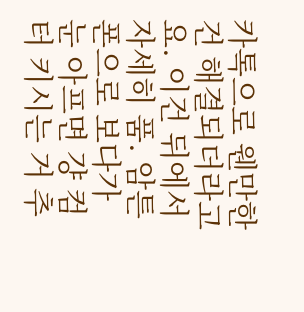카톡으로 웬만한 건 해결되더라고요. 이건 뒤에서 자세히 품. 암튼 폰으로 보다가 눈 아프면 걍 컴터 키시는 거 추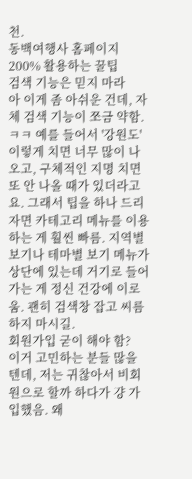천.
동백여행사 홈페이지 200% 활용하는 꿀팁
검색 기능은 믿지 마라
아 이게 좀 아쉬운 건데, 자체 검색 기능이 쪼금 약함. ㅋㅋ 예를 들어서 '강원도' 이렇게 치면 너무 많이 나오고, 구체적인 지명 치면 또 안 나올 때가 있더라고요. 그래서 팁을 하나 드리자면 카테고리 메뉴를 이용하는 게 훨씬 빠름. 지역별 보기나 테마별 보기 메뉴가 상단에 있는데 거기로 들어가는 게 정신 건강에 이로움. 괜히 검색창 잡고 씨름하지 마시길.
회원가입 굳이 해야 함?
이거 고민하는 분들 많을 텐데, 저는 귀찮아서 비회원으로 할까 하다가 걍 가입했음. 왜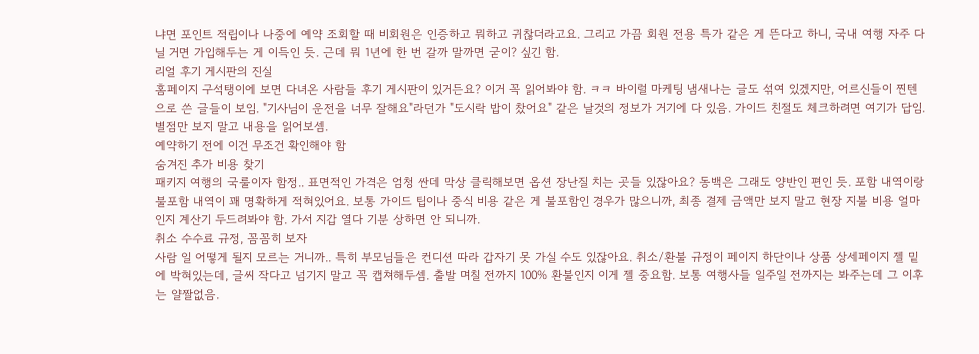냐면 포인트 적립이나 나중에 예약 조회할 때 비회원은 인증하고 뭐하고 귀찮더라고요. 그리고 가끔 회원 전용 특가 같은 게 뜬다고 하니, 국내 여행 자주 다닐 거면 가입해두는 게 이득인 듯. 근데 뭐 1년에 한 번 갈까 말까면 굳이? 싶긴 함.
리얼 후기 게시판의 진실
홈페이지 구석탱이에 보면 다녀온 사람들 후기 게시판이 있거든요? 이거 꼭 읽어봐야 함. ㅋㅋ 바이럴 마케팅 냄새나는 글도 섞여 있겠지만, 어르신들이 찐텐으로 쓴 글들이 보임. "기사님이 운전을 너무 잘해요"라던가 "도시락 밥이 찼어요" 같은 날것의 정보가 거기에 다 있음. 가이드 친절도 체크하려면 여기가 답임. 별점만 보지 말고 내용을 읽어보셈.
예약하기 전에 이건 무조건 확인해야 함
숨겨진 추가 비용 찾기
패키지 여행의 국룰이자 함정.. 표면적인 가격은 엄청 싼데 막상 클릭해보면 옵션 장난질 치는 곳들 있잖아요? 동백은 그래도 양반인 편인 듯. 포함 내역이랑 불포함 내역이 꽤 명확하게 적혀있어요. 보통 가이드 팁이나 중식 비용 같은 게 불포함인 경우가 많으니까, 최종 결제 금액만 보지 말고 현장 지불 비용 얼마인지 계산기 두드려봐야 함. 가서 지갑 열다 기분 상하면 안 되니까.
취소 수수료 규정, 꼼꼼히 보자
사람 일 어떻게 될지 모르는 거니까.. 특히 부모님들은 컨디션 따라 갑자기 못 가실 수도 있잖아요. 취소/환불 규정이 페이지 하단이나 상품 상세페이지 젤 밑에 박혀있는데, 글씨 작다고 넘기지 말고 꼭 캡쳐해두셈. 출발 며칠 전까지 100% 환불인지 이게 젤 중요함. 보통 여행사들 일주일 전까지는 봐주는데 그 이후는 얄짤없음.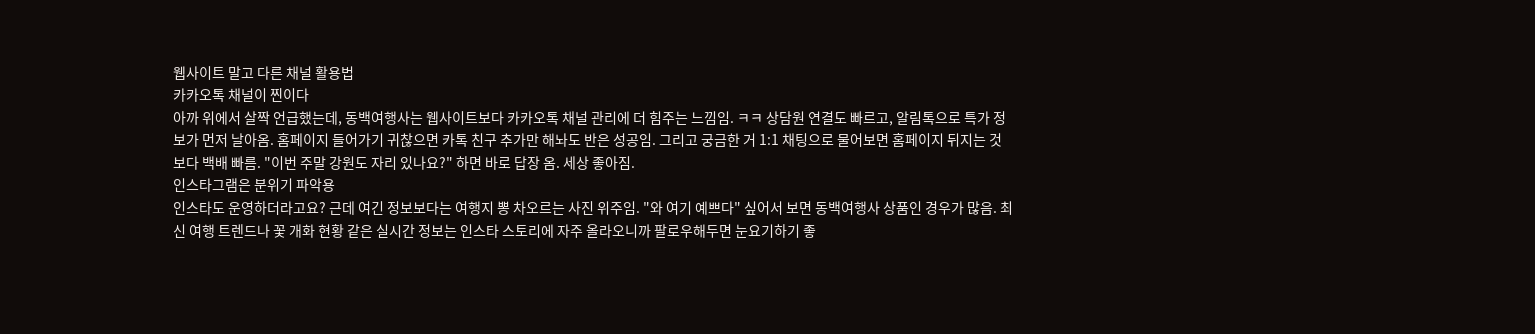웹사이트 말고 다른 채널 활용법
카카오톡 채널이 찐이다
아까 위에서 살짝 언급했는데, 동백여행사는 웹사이트보다 카카오톡 채널 관리에 더 힘주는 느낌임. ㅋㅋ 상담원 연결도 빠르고, 알림톡으로 특가 정보가 먼저 날아옴. 홈페이지 들어가기 귀찮으면 카톡 친구 추가만 해놔도 반은 성공임. 그리고 궁금한 거 1:1 채팅으로 물어보면 홈페이지 뒤지는 것보다 백배 빠름. "이번 주말 강원도 자리 있나요?" 하면 바로 답장 옴. 세상 좋아짐.
인스타그램은 분위기 파악용
인스타도 운영하더라고요? 근데 여긴 정보보다는 여행지 뽕 차오르는 사진 위주임. "와 여기 예쁘다" 싶어서 보면 동백여행사 상품인 경우가 많음. 최신 여행 트렌드나 꽃 개화 현황 같은 실시간 정보는 인스타 스토리에 자주 올라오니까 팔로우해두면 눈요기하기 좋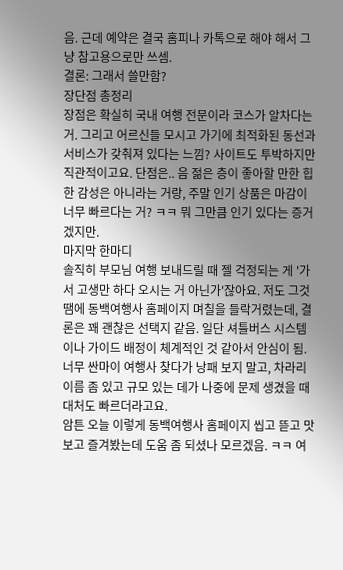음. 근데 예약은 결국 홈피나 카톡으로 해야 해서 그냥 참고용으로만 쓰셈.
결론: 그래서 쓸만함?
장단점 총정리
장점은 확실히 국내 여행 전문이라 코스가 알차다는 거. 그리고 어르신들 모시고 가기에 최적화된 동선과 서비스가 갖춰져 있다는 느낌? 사이트도 투박하지만 직관적이고요. 단점은.. 음 젊은 층이 좋아할 만한 힙한 감성은 아니라는 거랑, 주말 인기 상품은 마감이 너무 빠르다는 거? ㅋㅋ 뭐 그만큼 인기 있다는 증거겠지만.
마지막 한마디
솔직히 부모님 여행 보내드릴 때 젤 걱정되는 게 '가서 고생만 하다 오시는 거 아닌가'잖아요. 저도 그것 땜에 동백여행사 홈페이지 며칠을 들락거렸는데, 결론은 꽤 괜찮은 선택지 같음. 일단 셔틀버스 시스템이나 가이드 배정이 체계적인 것 같아서 안심이 됨. 너무 싼마이 여행사 찾다가 낭패 보지 말고, 차라리 이름 좀 있고 규모 있는 데가 나중에 문제 생겼을 때 대처도 빠르더라고요.
암튼 오늘 이렇게 동백여행사 홈페이지 씹고 뜯고 맛보고 즐겨봤는데 도움 좀 되셨나 모르겠음. ㅋㅋ 여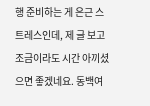행 준비하는 게 은근 스트레스인데, 제 글 보고 조금이라도 시간 아끼셨으면 좋겠네요. 동백여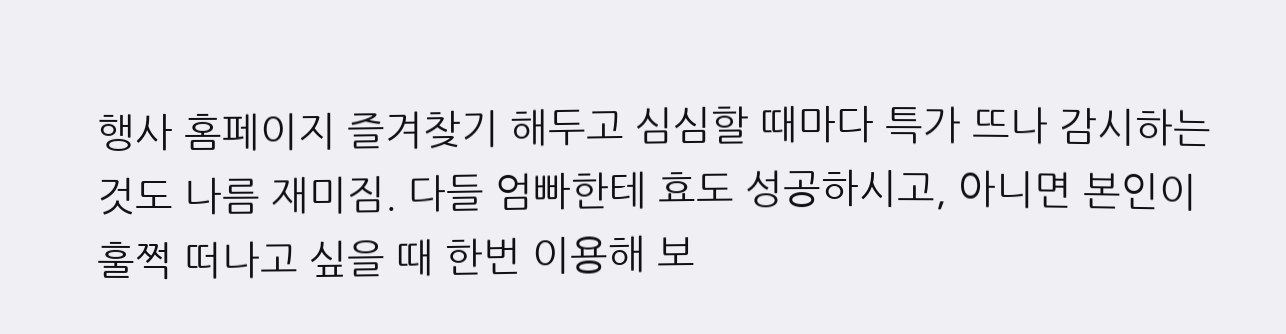행사 홈페이지 즐겨찾기 해두고 심심할 때마다 특가 뜨나 감시하는 것도 나름 재미짐. 다들 엄빠한테 효도 성공하시고, 아니면 본인이 훌쩍 떠나고 싶을 때 한번 이용해 보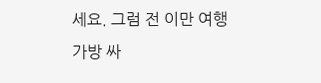세요. 그럼 전 이만 여행 가방 싸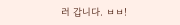러 갑니다. ㅂㅂ!